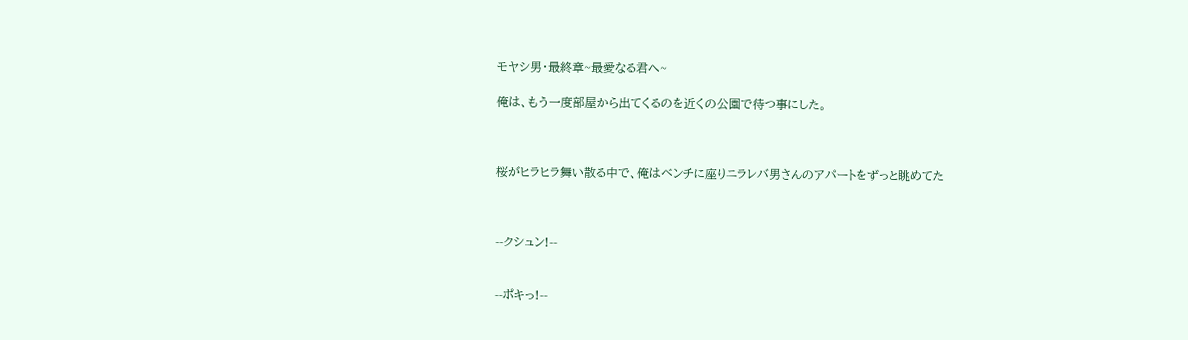モヤシ男・最終章~最愛なる君へ~

俺は、もう一度部屋から出てくるのを近くの公園で待つ事にした。



桜がヒラヒラ舞い散る中で、俺はベンチに座りニラレバ男さんのアパートをずっと眺めてた



--クシュン!--


--ポキっ!--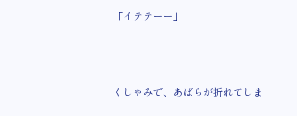「イテテーー」



くしゃみで、あばらが折れてしま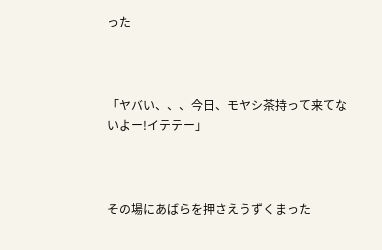った



「ヤバい、、、今日、モヤシ茶持って来てないよー!イテテー」



その場にあばらを押さえうずくまった